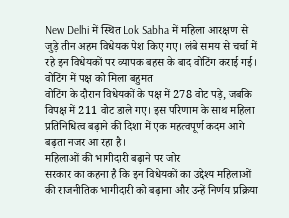New Delhi में स्थित Lok Sabha में महिला आरक्षण से जुड़े तीन अहम विधेयक पेश किए गए। लंबे समय से चर्चा में रहे इन विधेयकों पर व्यापक बहस के बाद वोटिंग कराई गई।
वोटिंग में पक्ष को मिला बहुमत
वोटिंग के दौरान विधेयकों के पक्ष में 278 वोट पड़े, जबकि विपक्ष में 211 वोट डाले गए। इस परिणाम के साथ महिला प्रतिनिधित्व बढ़ाने की दिशा में एक महत्वपूर्ण कदम आगे बढ़ता नजर आ रहा है।
महिलाओं की भागीदारी बढ़ाने पर जोर
सरकार का कहना है कि इन विधेयकों का उद्देश्य महिलाओं की राजनीतिक भागीदारी को बढ़ाना और उन्हें निर्णय प्रक्रिया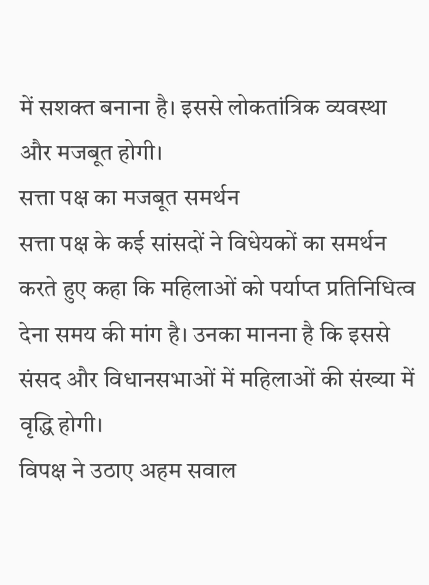में सशक्त बनाना है। इससे लोकतांत्रिक व्यवस्था और मजबूत होगी।
सत्ता पक्ष का मजबूत समर्थन
सत्ता पक्ष के कई सांसदों ने विधेयकों का समर्थन करते हुए कहा कि महिलाओं को पर्याप्त प्रतिनिधित्व देना समय की मांग है। उनका मानना है कि इससे संसद और विधानसभाओं में महिलाओं की संख्या में वृद्धि होगी।
विपक्ष ने उठाए अहम सवाल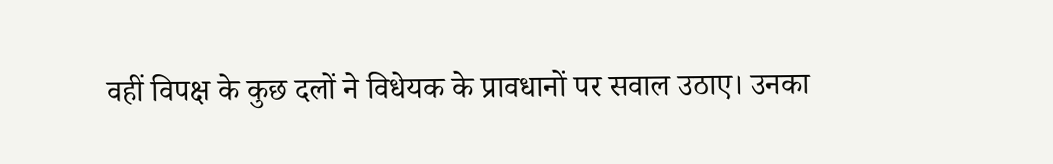वहीं विपक्ष के कुछ दलों ने विधेयक के प्रावधानों पर सवाल उठाए। उनका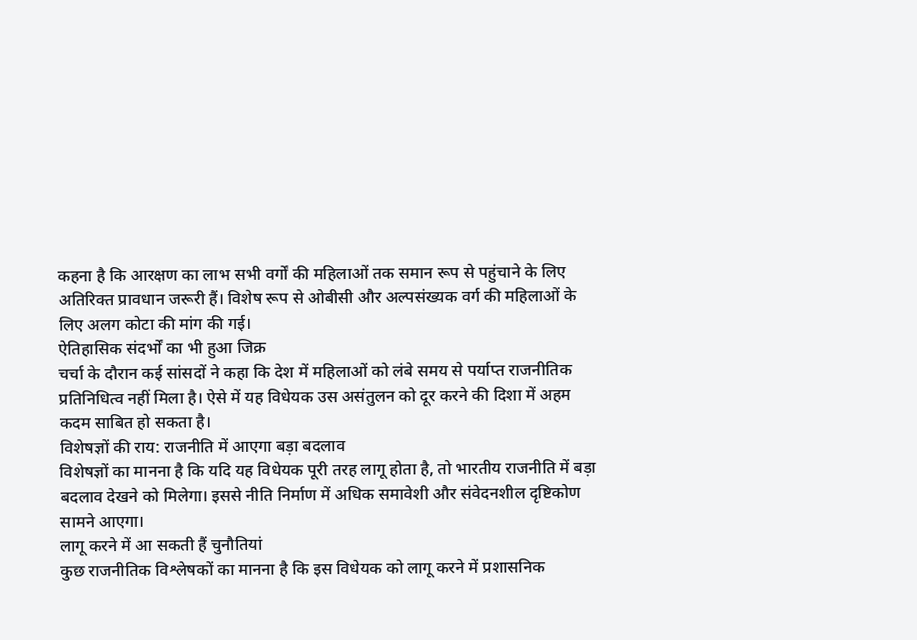कहना है कि आरक्षण का लाभ सभी वर्गों की महिलाओं तक समान रूप से पहुंचाने के लिए अतिरिक्त प्रावधान जरूरी हैं। विशेष रूप से ओबीसी और अल्पसंख्यक वर्ग की महिलाओं के लिए अलग कोटा की मांग की गई।
ऐतिहासिक संदर्भों का भी हुआ जिक्र
चर्चा के दौरान कई सांसदों ने कहा कि देश में महिलाओं को लंबे समय से पर्याप्त राजनीतिक प्रतिनिधित्व नहीं मिला है। ऐसे में यह विधेयक उस असंतुलन को दूर करने की दिशा में अहम कदम साबित हो सकता है।
विशेषज्ञों की राय: राजनीति में आएगा बड़ा बदलाव
विशेषज्ञों का मानना है कि यदि यह विधेयक पूरी तरह लागू होता है, तो भारतीय राजनीति में बड़ा बदलाव देखने को मिलेगा। इससे नीति निर्माण में अधिक समावेशी और संवेदनशील दृष्टिकोण सामने आएगा।
लागू करने में आ सकती हैं चुनौतियां
कुछ राजनीतिक विश्लेषकों का मानना है कि इस विधेयक को लागू करने में प्रशासनिक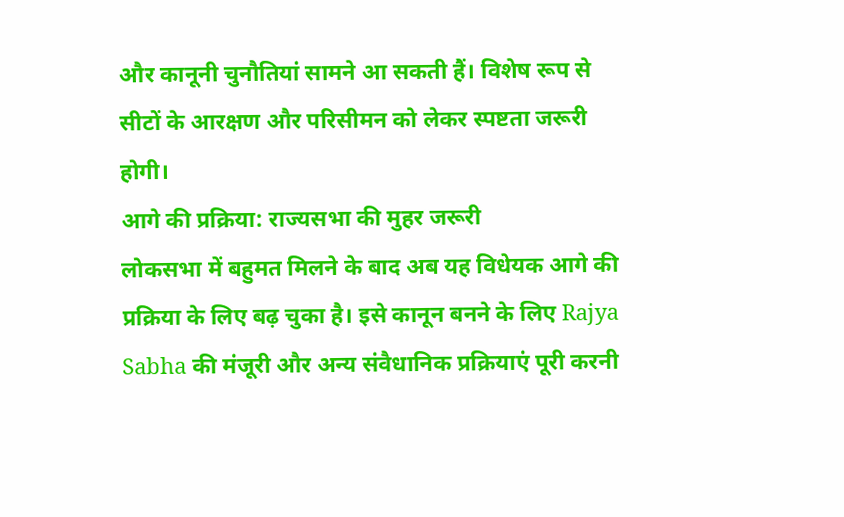और कानूनी चुनौतियां सामने आ सकती हैं। विशेष रूप से सीटों के आरक्षण और परिसीमन को लेकर स्पष्टता जरूरी होगी।
आगे की प्रक्रिया: राज्यसभा की मुहर जरूरी
लोकसभा में बहुमत मिलने के बाद अब यह विधेयक आगे की प्रक्रिया के लिए बढ़ चुका है। इसे कानून बनने के लिए Rajya Sabha की मंजूरी और अन्य संवैधानिक प्रक्रियाएं पूरी करनी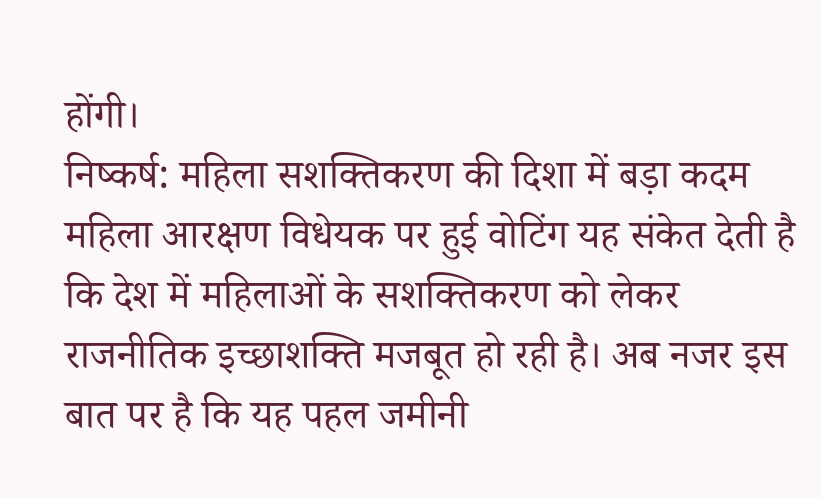होंगी।
निष्कर्ष: महिला सशक्तिकरण की दिशा में बड़ा कदम
महिला आरक्षण विधेयक पर हुई वोटिंग यह संकेत देती है कि देश में महिलाओं के सशक्तिकरण को लेकर राजनीतिक इच्छाशक्ति मजबूत हो रही है। अब नजर इस बात पर है कि यह पहल जमीनी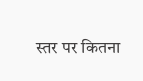स्तर पर कितना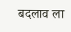बदलाव ला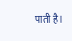पाती है।